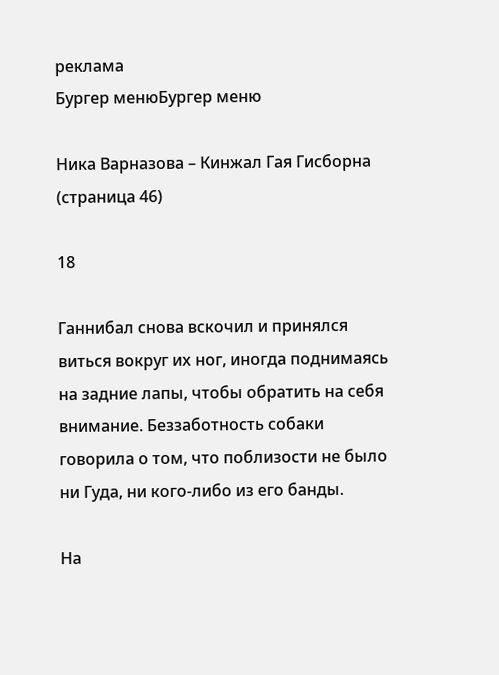реклама
Бургер менюБургер меню

Ника Варназова – Кинжал Гая Гисборна (страница 46)

18

Ганнибал снова вскочил и принялся виться вокруг их ног, иногда поднимаясь на задние лапы, чтобы обратить на себя внимание. Беззаботность собаки говорила о том, что поблизости не было ни Гуда, ни кого-либо из его банды.

На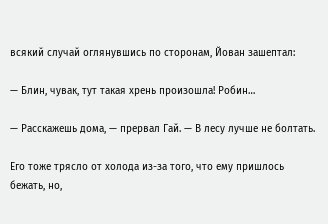всякий случай оглянувшись по сторонам, Йован зашептал:

— Блин, чувак, тут такая хрень произошла! Робин…

— Расскажешь дома, — прервал Гай. — В лесу лучше не болтать.

Его тоже трясло от холода из-за того, что ему пришлось бежать, но,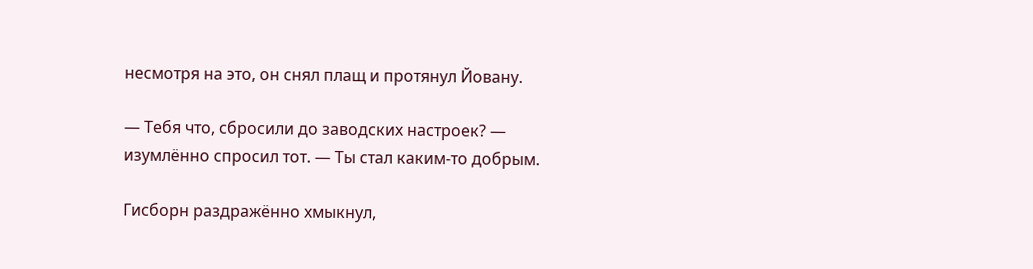несмотря на это, он снял плащ и протянул Йовану.

— Тебя что, сбросили до заводских настроек? — изумлённо спросил тот. — Ты стал каким-то добрым.

Гисборн раздражённо хмыкнул,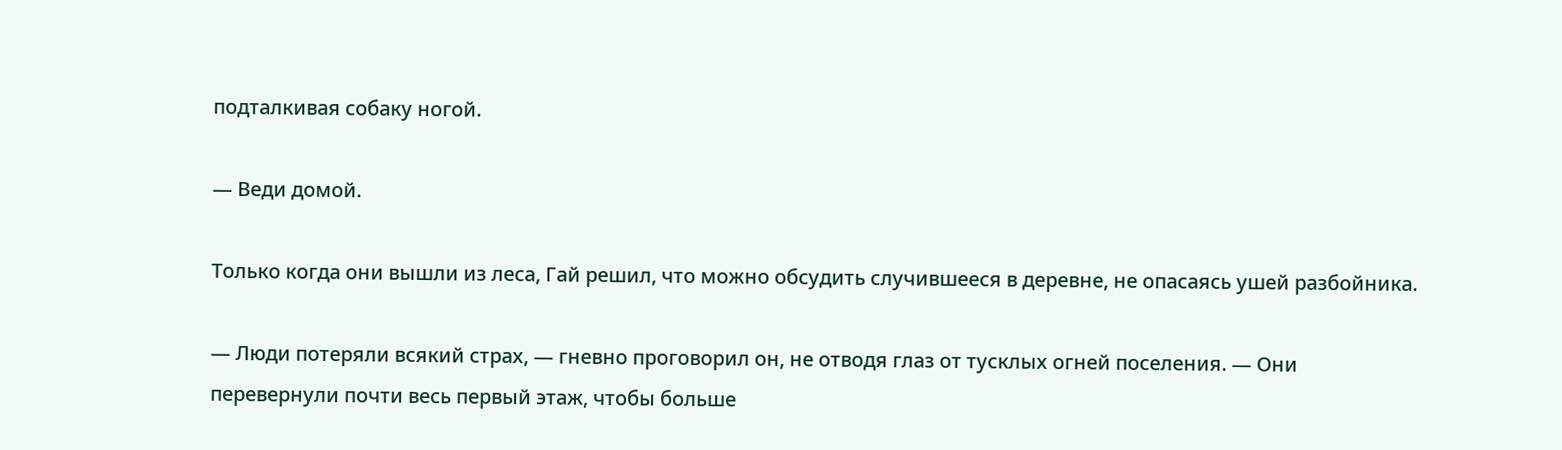подталкивая собаку ногой.

— Веди домой.

Только когда они вышли из леса, Гай решил, что можно обсудить случившееся в деревне, не опасаясь ушей разбойника.

— Люди потеряли всякий страх, — гневно проговорил он, не отводя глаз от тусклых огней поселения. — Они перевернули почти весь первый этаж, чтобы больше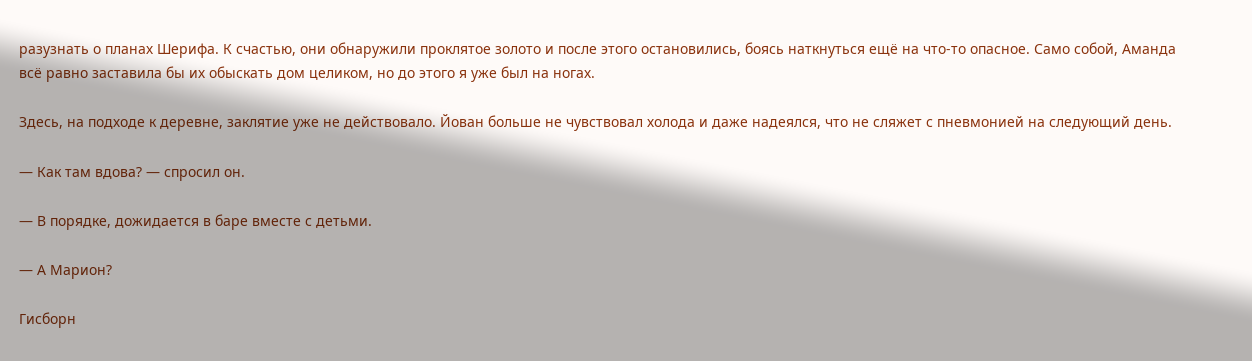разузнать о планах Шерифа. К счастью, они обнаружили проклятое золото и после этого остановились, боясь наткнуться ещё на что-то опасное. Само собой, Аманда всё равно заставила бы их обыскать дом целиком, но до этого я уже был на ногах.

Здесь, на подходе к деревне, заклятие уже не действовало. Йован больше не чувствовал холода и даже надеялся, что не сляжет с пневмонией на следующий день.

— Как там вдова? — спросил он.

— В порядке, дожидается в баре вместе с детьми.

— А Марион?

Гисборн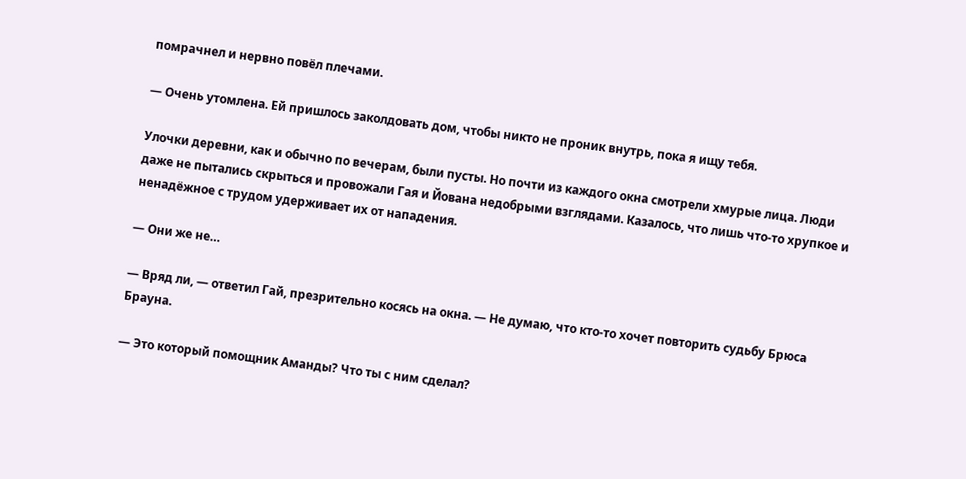помрачнел и нервно повёл плечами.

— Очень утомлена. Ей пришлось заколдовать дом, чтобы никто не проник внутрь, пока я ищу тебя.

Улочки деревни, как и обычно по вечерам, были пусты. Но почти из каждого окна смотрели хмурые лица. Люди даже не пытались скрыться и провожали Гая и Йована недобрыми взглядами. Казалось, что лишь что-то хрупкое и ненадёжное с трудом удерживает их от нападения.

— Они же не…

— Вряд ли, — ответил Гай, презрительно косясь на окна. — Не думаю, что кто-то хочет повторить судьбу Брюса Брауна.

— Это который помощник Аманды? Что ты с ним сделал?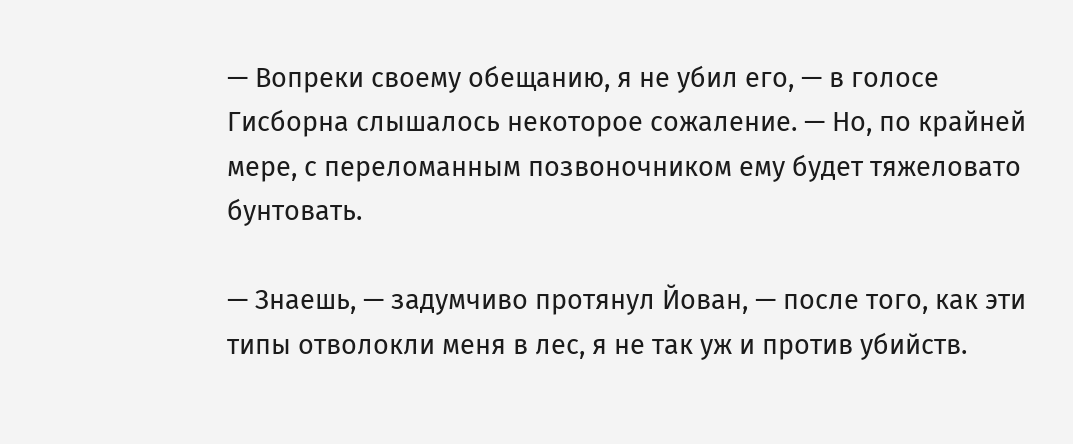— Вопреки своему обещанию, я не убил его, — в голосе Гисборна слышалось некоторое сожаление. — Но, по крайней мере, с переломанным позвоночником ему будет тяжеловато бунтовать.

— Знаешь, — задумчиво протянул Йован, — после того, как эти типы отволокли меня в лес, я не так уж и против убийств.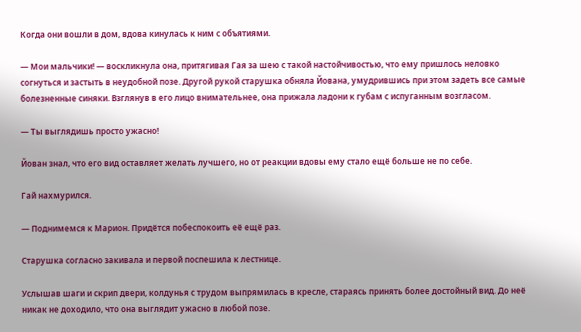Когда они вошли в дом, вдова кинулась к ним с объятиями.

— Мои мальчики! — воскликнула она, притягивая Гая за шею с такой настойчивостью, что ему пришлось неловко согнуться и застыть в неудобной позе. Другой рукой старушка обняла Йована, умудрившись при этом задеть все самые болезненные синяки. Взглянув в его лицо внимательнее, она прижала ладони к губам с испуганным возгласом.

— Ты выглядишь просто ужасно!

Йован знал, что его вид оставляет желать лучшего, но от реакции вдовы ему стало ещё больше не по себе.

Гай нахмурился.

— Поднимемся к Марион. Придётся побеспокоить её ещё раз.

Старушка согласно закивала и первой поспешила к лестнице.

Услышав шаги и скрип двери, колдунья с трудом выпрямилась в кресле, стараясь принять более достойный вид. До неё никак не доходило, что она выглядит ужасно в любой позе.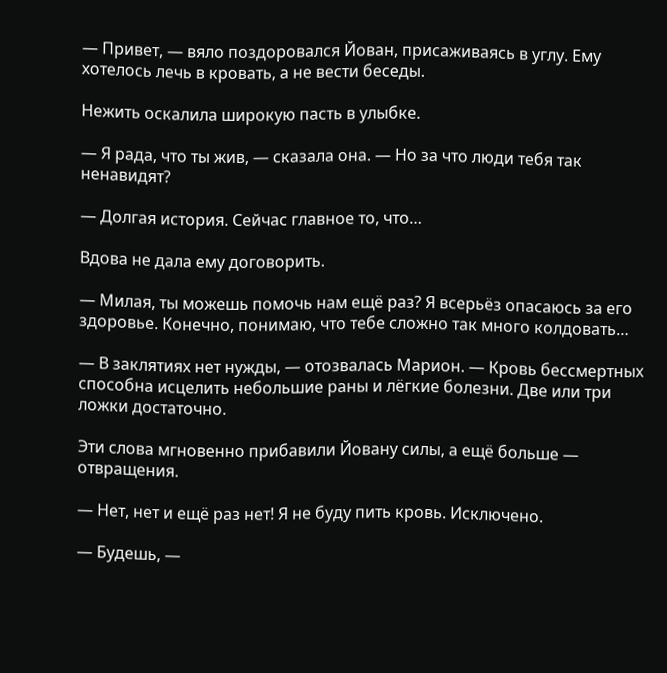— Привет, — вяло поздоровался Йован, присаживаясь в углу. Ему хотелось лечь в кровать, а не вести беседы.

Нежить оскалила широкую пасть в улыбке.

— Я рада, что ты жив, — сказала она. — Но за что люди тебя так ненавидят?

— Долгая история. Сейчас главное то, что…

Вдова не дала ему договорить.

— Милая, ты можешь помочь нам ещё раз? Я всерьёз опасаюсь за его здоровье. Конечно, понимаю, что тебе сложно так много колдовать…

— В заклятиях нет нужды, — отозвалась Марион. — Кровь бессмертных способна исцелить небольшие раны и лёгкие болезни. Две или три ложки достаточно.

Эти слова мгновенно прибавили Йовану силы, а ещё больше — отвращения.

— Нет, нет и ещё раз нет! Я не буду пить кровь. Исключено.

— Будешь, —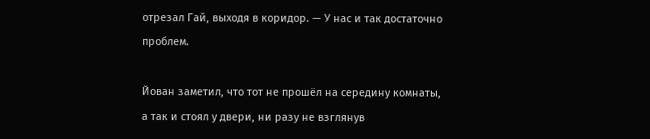отрезал Гай, выходя в коридор. — У нас и так достаточно проблем.

Йован заметил, что тот не прошёл на середину комнаты, а так и стоял у двери, ни разу не взглянув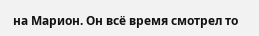на Марион. Он всё время смотрел то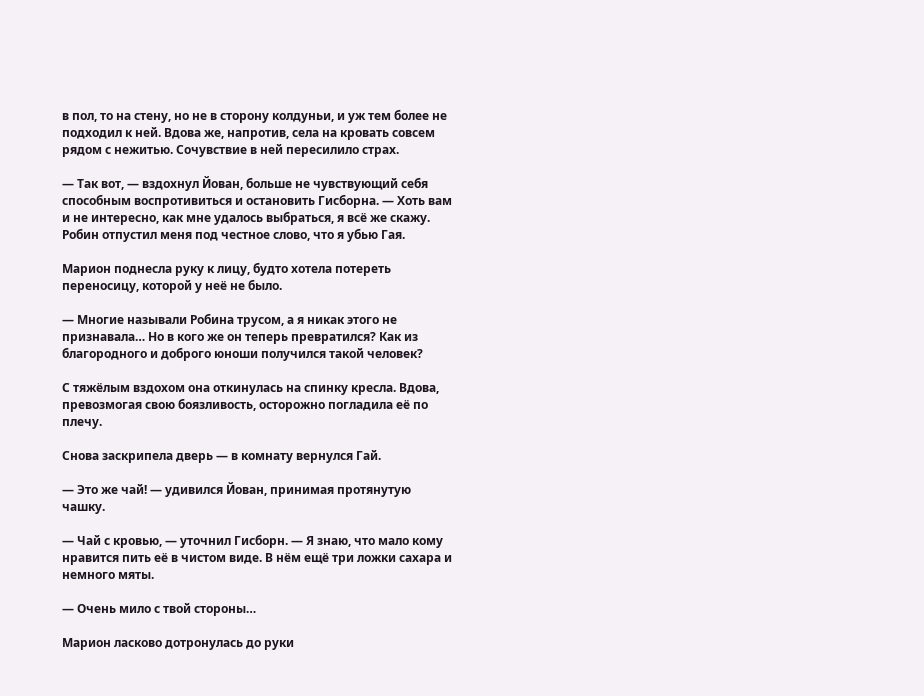в пол, то на стену, но не в сторону колдуньи, и уж тем более не подходил к ней. Вдова же, напротив, села на кровать совсем рядом с нежитью. Сочувствие в ней пересилило страх.

— Так вот, — вздохнул Йован, больше не чувствующий себя способным воспротивиться и остановить Гисборна. — Хоть вам и не интересно, как мне удалось выбраться, я всё же скажу. Робин отпустил меня под честное слово, что я убью Гая.

Марион поднесла руку к лицу, будто хотела потереть переносицу, которой у неё не было.

— Многие называли Робина трусом, а я никак этого не признавала… Но в кого же он теперь превратился? Как из благородного и доброго юноши получился такой человек?

С тяжёлым вздохом она откинулась на спинку кресла. Вдова, превозмогая свою боязливость, осторожно погладила её по плечу.

Снова заскрипела дверь — в комнату вернулся Гай.

— Это же чай! — удивился Йован, принимая протянутую чашку.

— Чай с кровью, — уточнил Гисборн. — Я знаю, что мало кому нравится пить её в чистом виде. В нём ещё три ложки сахара и немного мяты.

— Очень мило с твой стороны…

Марион ласково дотронулась до руки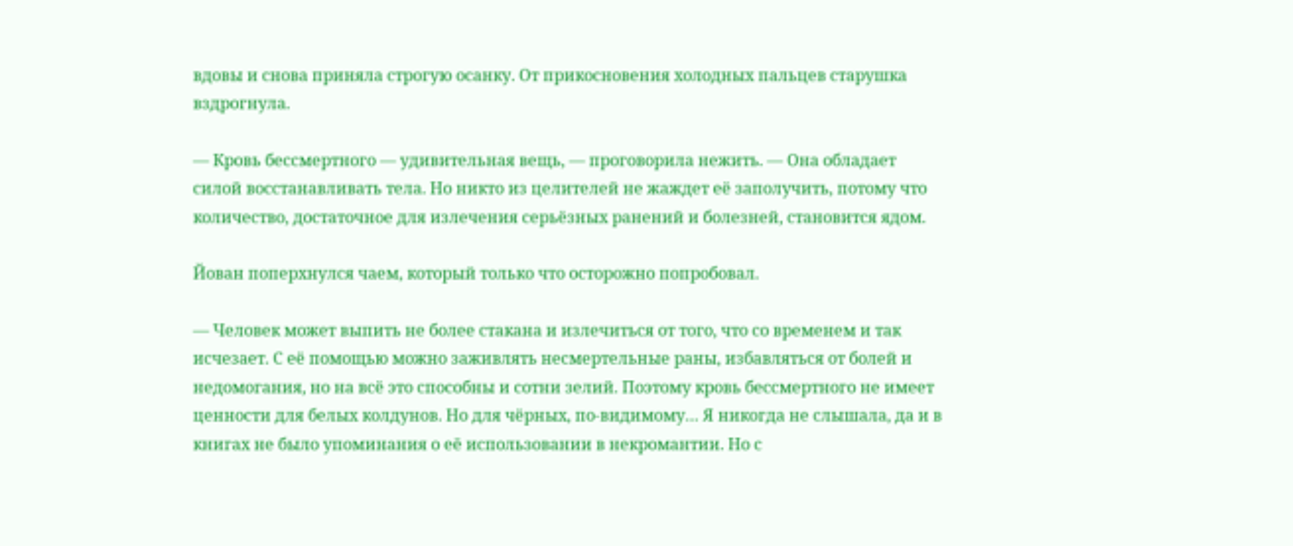вдовы и снова приняла строгую осанку. От прикосновения холодных пальцев старушка вздрогнула.

— Кровь бессмертного — удивительная вещь, — проговорила нежить. — Она обладает силой восстанавливать тела. Но никто из целителей не жаждет её заполучить, потому что количество, достаточное для излечения серьёзных ранений и болезней, становится ядом.

Йован поперхнулся чаем, который только что осторожно попробовал.

— Человек может выпить не более стакана и излечиться от того, что со временем и так исчезает. С её помощью можно заживлять несмертельные раны, избавляться от болей и недомогания, но на всё это способны и сотни зелий. Поэтому кровь бессмертного не имеет ценности для белых колдунов. Но для чёрных, по-видимому… Я никогда не слышала, да и в книгах не было упоминания о её использовании в некромантии. Но с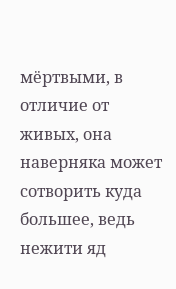мёртвыми, в отличие от живых, она наверняка может сотворить куда большее, ведь нежити яд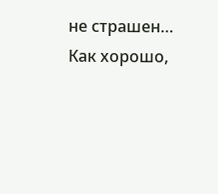не страшен… Как хорошо,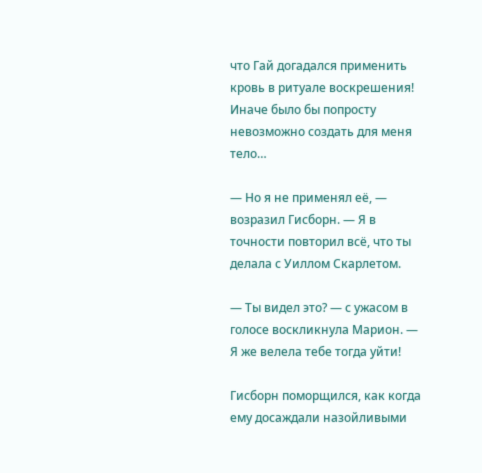что Гай догадался применить кровь в ритуале воскрешения! Иначе было бы попросту невозможно создать для меня тело…

— Но я не применял её, — возразил Гисборн. — Я в точности повторил всё, что ты делала с Уиллом Скарлетом.

— Ты видел это? — с ужасом в голосе воскликнула Марион. — Я же велела тебе тогда уйти!

Гисборн поморщился, как когда ему досаждали назойливыми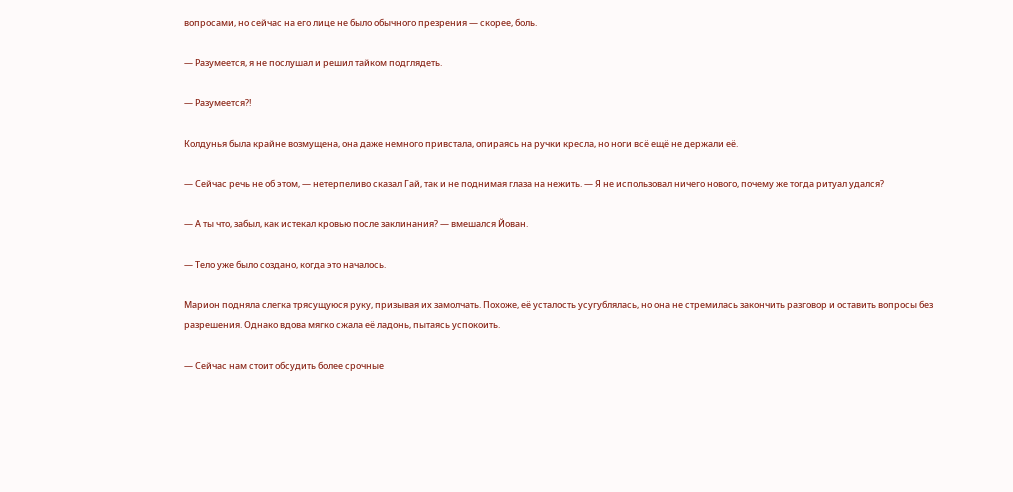вопросами, но сейчас на его лице не было обычного презрения — скорее, боль.

— Разумеется, я не послушал и решил тайком подглядеть.

— Разумеется?!

Колдунья была крайне возмущена, она даже немного привстала, опираясь на ручки кресла, но ноги всё ещё не держали её.

— Сейчас речь не об этом, — нетерпеливо сказал Гай, так и не поднимая глаза на нежить. — Я не использовал ничего нового, почему же тогда ритуал удался?

— А ты что, забыл, как истекал кровью после заклинания? — вмешался Йован.

— Тело уже было создано, когда это началось.

Марион подняла слегка трясущуюся руку, призывая их замолчать. Похоже, её усталость усугублялась, но она не стремилась закончить разговор и оставить вопросы без разрешения. Однако вдова мягко сжала её ладонь, пытаясь успокоить.

— Сейчас нам стоит обсудить более срочные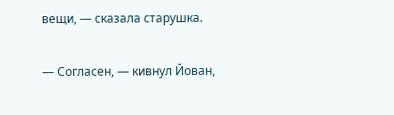вещи, — сказала старушка.

— Согласен, — кивнул Йован,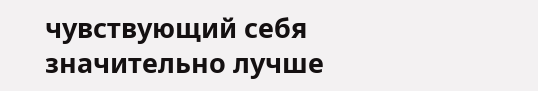чувствующий себя значительно лучше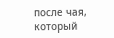после чая, который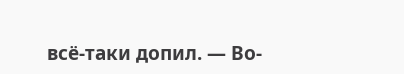всё-таки допил. — Во-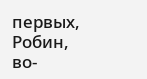первых, Робин, во-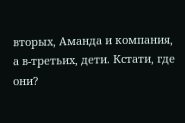вторых, Аманда и компания, а в-третьих, дети. Кстати, где они?